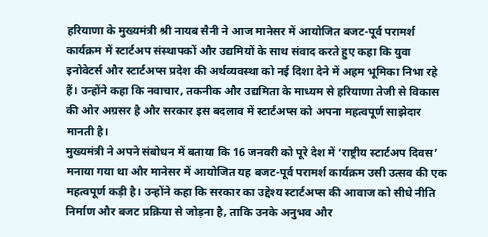हरियाणा के मुख्यमंत्री श्री नायब सैनी ने आज मानेसर में आयोजित बजट-पूर्व परामर्श कार्यक्रम में स्टार्टअप संस्थापकों और उद्यमियों के साथ संवाद करते हुए कहा कि युवा इनोवेटर्स और स्टार्टअप्स प्रदेश की अर्थव्यवस्था को नई दिशा देने में अहम भूमिका निभा रहे हैं। उन्होंने कहा कि नवाचार, तकनीक और उद्यमिता के माध्यम से हरियाणा तेजी से विकास की ओर अग्रसर है और सरकार इस बदलाव में स्टार्टअप्स को अपना महत्वपूर्ण साझेदार मानती है।
मुख्यमंत्री ने अपने संबोधन में बताया कि 16 जनवरी को पूरे देश में ‘राष्ट्रीय स्टार्टअप दिवस’ मनाया गया था और मानेसर में आयोजित यह बजट-पूर्व परामर्श कार्यक्रम उसी उत्सव की एक महत्वपूर्ण कड़ी है। उन्होंने कहा कि सरकार का उद्देश्य स्टार्टअप्स की आवाज को सीधे नीति निर्माण और बजट प्रक्रिया से जोड़ना है, ताकि उनके अनुभव और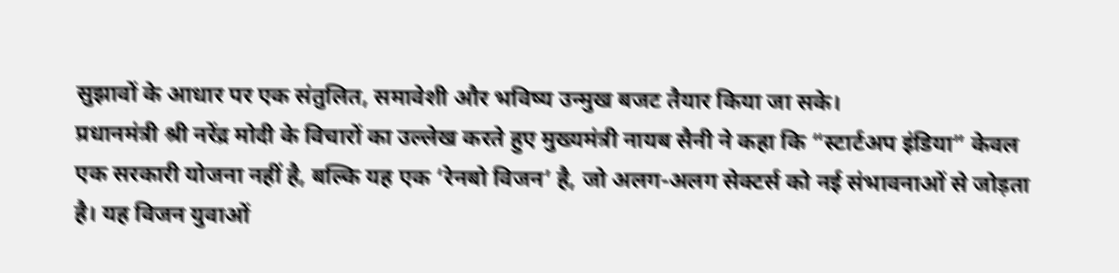सुझावों के आधार पर एक संतुलित, समावेशी और भविष्य उन्मुख बजट तैयार किया जा सके।
प्रधानमंत्री श्री नरेंद्र मोदी के विचारों का उल्लेख करते हुए मुख्यमंत्री नायब सैनी ने कहा कि “स्टार्टअप इंडिया” केवल एक सरकारी योजना नहीं है, बल्कि यह एक ‘रेनबो विजन’ है, जो अलग-अलग सेक्टर्स को नई संभावनाओं से जोड़ता है। यह विजन युवाओं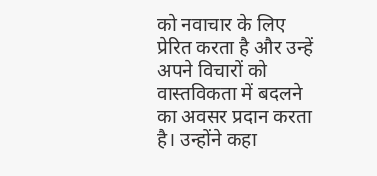को नवाचार के लिए प्रेरित करता है और उन्हें अपने विचारों को वास्तविकता में बदलने का अवसर प्रदान करता है। उन्होंने कहा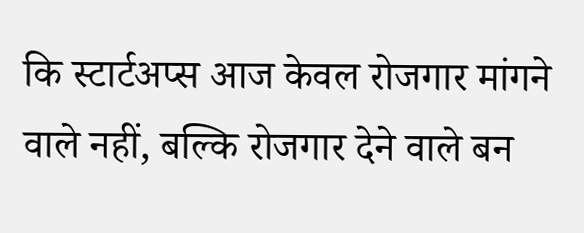कि स्टार्टअप्स आज केवल रोजगार मांगने वाले नहीं, बल्कि रोजगार देने वाले बन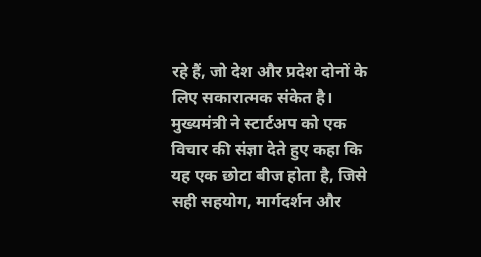रहे हैं, जो देश और प्रदेश दोनों के लिए सकारात्मक संकेत है।
मुख्यमंत्री ने स्टार्टअप को एक विचार की संज्ञा देते हुए कहा कि यह एक छोटा बीज होता है, जिसे सही सहयोग, मार्गदर्शन और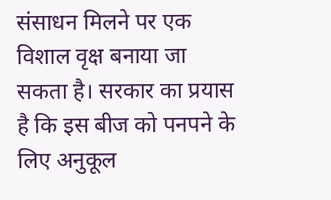संसाधन मिलने पर एक विशाल वृक्ष बनाया जा सकता है। सरकार का प्रयास है कि इस बीज को पनपने के लिए अनुकूल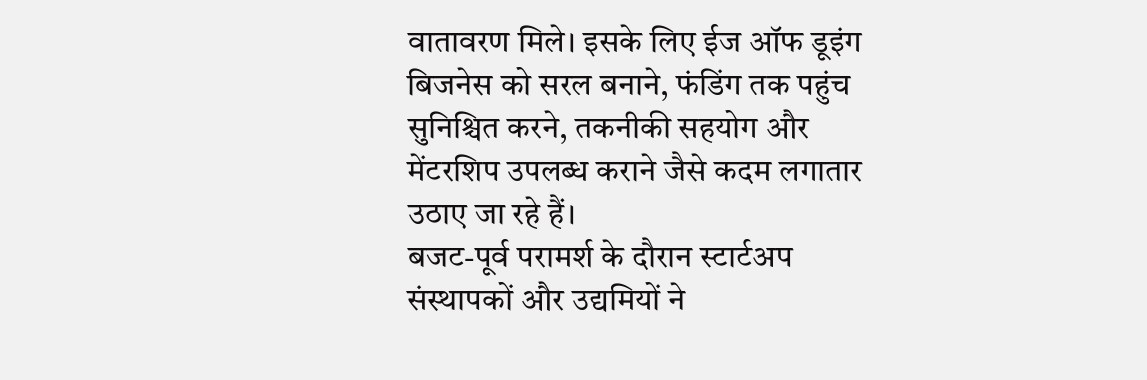वातावरण मिले। इसके लिए ईज ऑफ डूइंग बिजनेस को सरल बनाने, फंडिंग तक पहुंच सुनिश्चित करने, तकनीकी सहयोग और मेंटरशिप उपलब्ध कराने जैसे कदम लगातार उठाए जा रहे हैं।
बजट-पूर्व परामर्श के दौरान स्टार्टअप संस्थापकों और उद्यमियों ने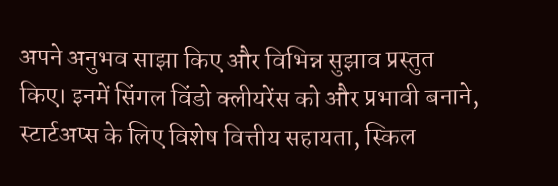अपने अनुभव साझा किए और विभिन्न सुझाव प्रस्तुत किए। इनमें सिंगल विंडो क्लीयरेंस को और प्रभावी बनाने, स्टार्टअप्स के लिए विशेष वित्तीय सहायता, स्किल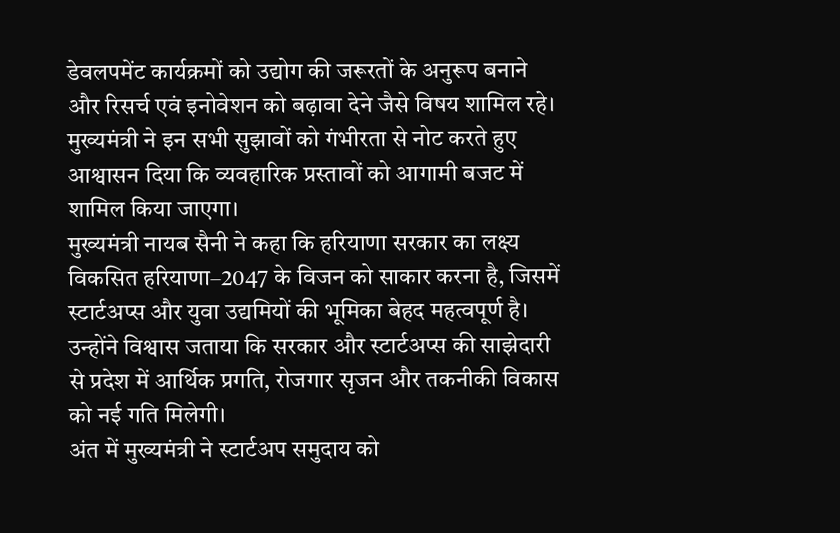डेवलपमेंट कार्यक्रमों को उद्योग की जरूरतों के अनुरूप बनाने और रिसर्च एवं इनोवेशन को बढ़ावा देने जैसे विषय शामिल रहे। मुख्यमंत्री ने इन सभी सुझावों को गंभीरता से नोट करते हुए आश्वासन दिया कि व्यवहारिक प्रस्तावों को आगामी बजट में शामिल किया जाएगा।
मुख्यमंत्री नायब सैनी ने कहा कि हरियाणा सरकार का लक्ष्य विकसित हरियाणा–2047 के विजन को साकार करना है, जिसमें स्टार्टअप्स और युवा उद्यमियों की भूमिका बेहद महत्वपूर्ण है। उन्होंने विश्वास जताया कि सरकार और स्टार्टअप्स की साझेदारी से प्रदेश में आर्थिक प्रगति, रोजगार सृजन और तकनीकी विकास को नई गति मिलेगी।
अंत में मुख्यमंत्री ने स्टार्टअप समुदाय को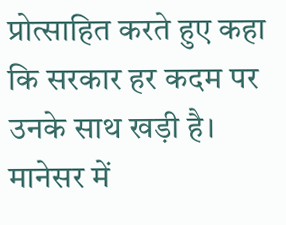प्रोत्साहित करते हुए कहा कि सरकार हर कदम पर उनके साथ खड़ी है। मानेसर में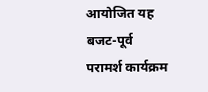आयोजित यह बजट-पूर्व परामर्श कार्यक्रम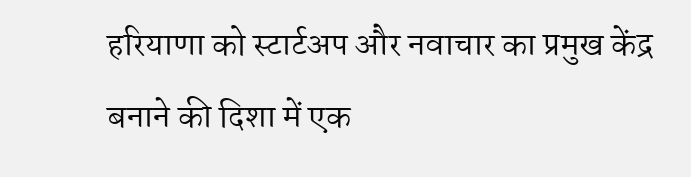हरियाणा को स्टार्टअप और नवाचार का प्रमुख केंद्र बनाने की दिशा में एक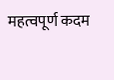महत्वपूर्ण कदम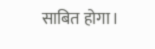साबित होगा।